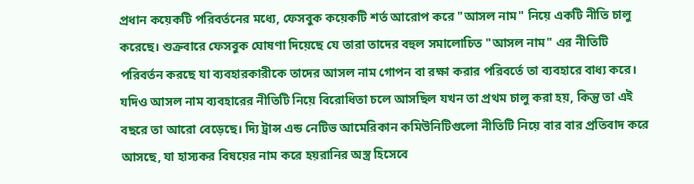প্রধান কয়েকটি পরিবর্তনের মধ্যে, ফেসবুক কয়েকটি শর্ত আরোপ করে "আসল নাম" নিয়ে একটি নীতি চালু করেছে। শুক্রবারে ফেসবুক ঘোষণা দিয়েছে যে তারা তাদের বহুল সমালোচিত "আসল নাম" এর নীতিটি পরিবর্তন করছে যা ব্যবহারকারীকে তাদের আসল নাম গোপন বা রক্ষা করার পরিবর্তে তা ব্যবহারে বাধ্য করে।
যদিও আসল নাম ব্যবহারের নীতিটি নিয়ে বিরোধিতা চলে আসছিল যখন তা প্রথম চালু করা হয়, কিন্তু তা এই বছরে তা আরো বেড়েছে। দ্যি ট্রান্স এন্ড নেটিভ আমেরিকান কমিউনিটিগুলো নীতিটি নিয়ে বার বার প্রতিবাদ করে আসছে, যা হাস্যকর বিষয়ের নাম করে হয়রানির অস্ত্র হিসেবে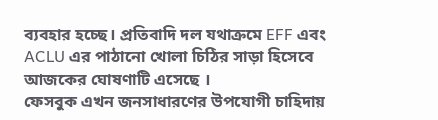ব্যবহার হচ্ছে। প্রতিবাদি দল যথাক্রমে EFF এবং ACLU এর পাঠানো খোলা চিঠির সাড়া হিসেবে আজকের ঘোষণাটি এসেছে ।
ফেসবুক এখন জনসাধারণের উপযোগী চাহিদায়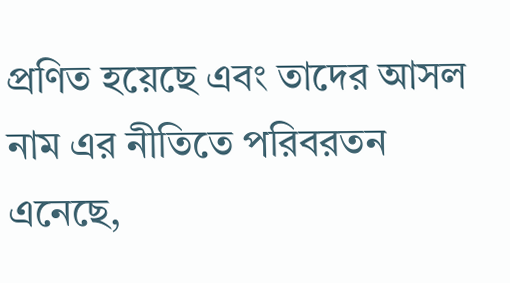প্রণিত হয়েছে এবং তাদের আসল নাম এর নীতিতে পরিবরতন এনেছে,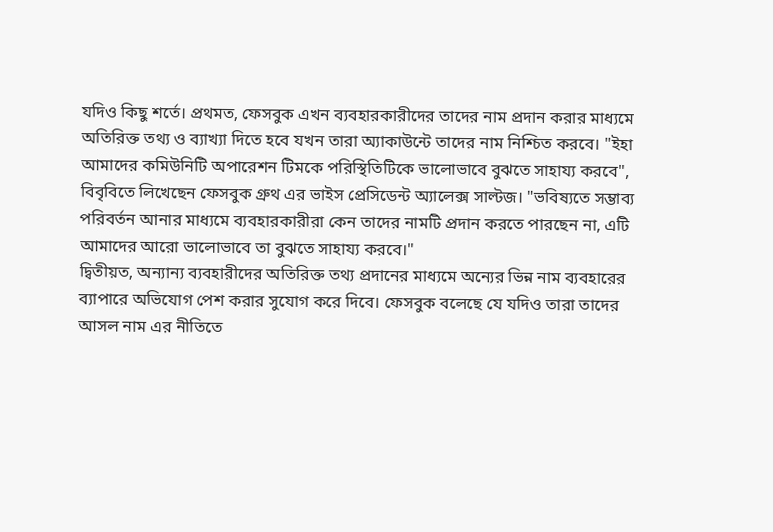যদিও কিছু শর্তে। প্রথমত, ফেসবুক এখন ব্যবহারকারীদের তাদের নাম প্রদান করার মাধ্যমে অতিরিক্ত তথ্য ও ব্যাখ্যা দিতে হবে যখন তারা অ্যাকাউন্টে তাদের নাম নিশ্চিত করবে। "ইহা আমাদের কমিউনিটি অপারেশন টিমকে পরিস্থিতিটিকে ভালোভাবে বুঝতে সাহায্য করবে", বিবৃবিতে লিখেছেন ফেসবুক গ্রুথ এর ভাইস প্রেসিডেন্ট অ্যালেক্স সাল্টজ। "ভবিষ্যতে সম্ভাব্য পরিবর্তন আনার মাধ্যমে ব্যবহারকারীরা কেন তাদের নামটি প্রদান করতে পারছেন না, এটি আমাদের আরো ভালোভাবে তা বুঝতে সাহায্য করবে।"
দ্বিতীয়ত, অন্যান্য ব্যবহারীদের অতিরিক্ত তথ্য প্রদানের মাধ্যমে অন্যের ভিন্ন নাম ব্যবহারের ব্যাপারে অভিযোগ পেশ করার সুযোগ করে দিবে। ফেসবুক বলেছে যে যদিও তারা তাদের আসল নাম এর নীতিতে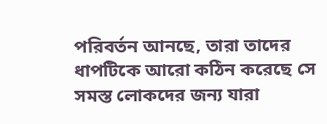পরিবর্তন আনছে, তারা তাদের ধাপটিকে আরো কঠিন করেছে সে সমস্ত লোকদের জন্য যারা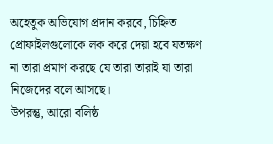অহেতুক অভিযোগ প্রদান করবে, চিহ্নিত প্রোফাইলগুলোকে লক করে দেয়া হবে যতক্ষণ না তারা প্রমাণ করছে যে তারা তারাই যা তারা নিজেদের বলে আসছে।
উপরন্তু, আরো বলিষ্ঠ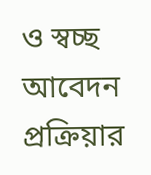ও স্বচ্ছ আবেদন প্রক্রিয়ার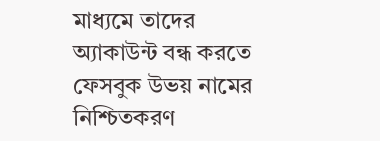মাধ্যমে তাদের অ্যাকাউন্ট বন্ধ করতে ফেসবুক উভয় নামের নিশ্চিতকরণ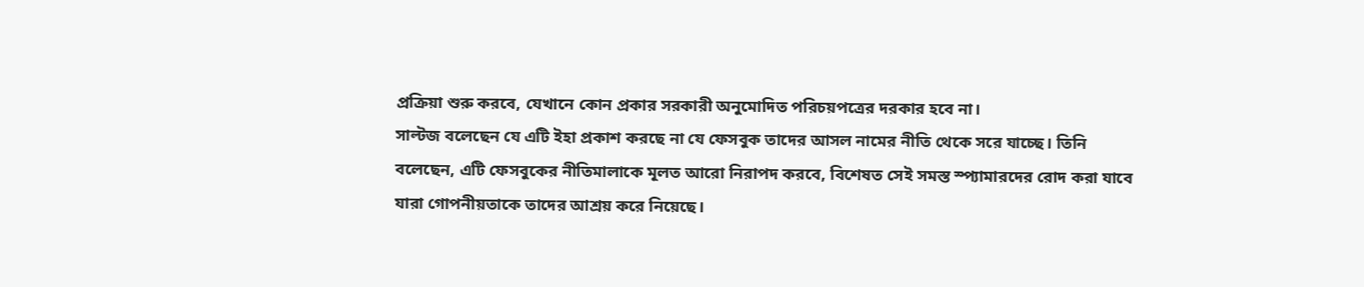প্রক্রিয়া শুরু করবে, যেখানে কোন প্রকার সরকারী অনুমোদিত পরিচয়পত্রের দরকার হবে না।
সাল্টজ বলেছেন যে এটি ইহা প্রকাশ করছে না যে ফেসবুক তাদের আসল নামের নীতি থেকে সরে যাচ্ছে। তিনি বলেছেন, এটি ফেসবুকের নীতিমালাকে মূলত আরো নিরাপদ করবে, বিশেষত সেই সমস্ত স্প্যামারদের রোদ করা যাবে যারা গোপনীয়তাকে তাদের আশ্রয় করে নিয়েছে।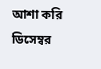আশা করি ডিসেম্বর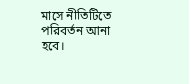মাসে নীতিটিতে পরিবর্তন আনা হবে।